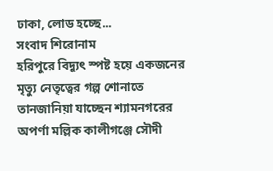ঢাকা, লোড হচ্ছে...
সংবাদ শিরোনাম
হরিপুরে বিদ্যুৎ স্পষ্ট হয়ে একজনের মৃত্যু নেতৃত্বের গল্প শোনাতে তানজানিয়া যাচ্ছেন শ্যামনগরের অপর্ণা মল্লিক কালীগঞ্জে সৌদী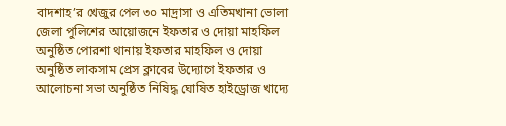বাদশাহ’র খেজুর পেল ৩০ মাদ্রাসা ও এতিমখানা ভোলা জেলা পুলিশের আয়োজনে ইফতার ও দোয়া মাহফিল অনুষ্ঠিত পোরশা থানায় ইফতার মাহফিল ও দোয়া অনুষ্ঠিত লাকসাম প্রেস ক্লাবের উদ্যোগে ইফতার ও আলোচনা সভা অনুষ্ঠিত নিষিদ্ধ ঘোষিত হাইড্রোজ খাদ্যে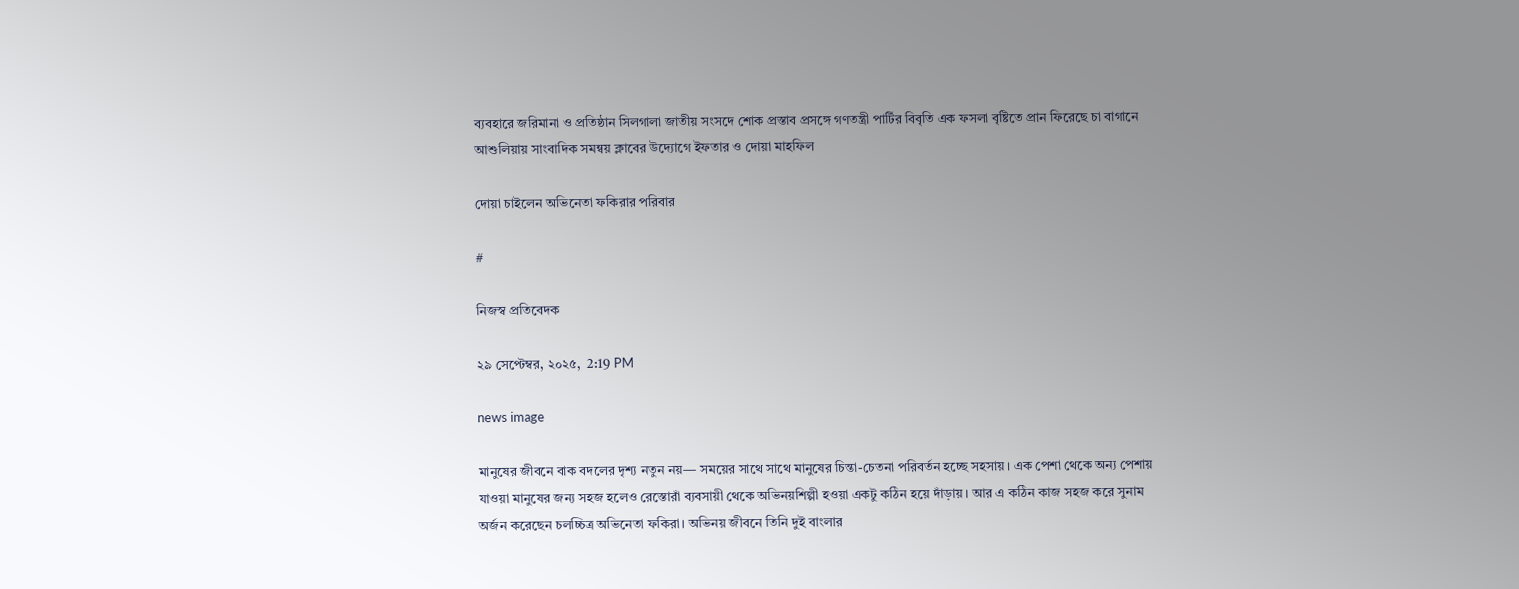ব্যবহারে জরিমানা ও প্রতিষ্ঠান সিলগালা জাতীয় সংসদে শোক প্রস্তাব প্রসঙ্গে গণতন্ত্রী পার্টির বিবৃতি এক ফসলা বৃষ্টিতে প্রান ফিরেছে চা বাগানে আশুলিয়ায় সাংবাদিক সমন্বয় ক্লাবের উদ্যোগে ইফতার ও দোয়া মাহফিল

দোয়া চাইলেন অভিনেতা ফকিরার পরিবার

#

নিজস্ব প্রতিবেদক

২৯ সেপ্টেম্বর, ২০২৫,  2:19 PM

news image

মানুষের জীবনে বাক বদলের দৃশ্য নতুন নয়— সময়ের সাথে সাথে মানুষের চিন্তা-চেতনা পরিবর্তন হচ্ছে সহসায়। এক পেশা থেকে অন্য পেশায় যাওয়া মানুষের জন্য সহজ হলেও রেস্তোরাঁ ব্যবসায়ী থেকে অভিনয়শিল্পী হওয়া একটু কঠিন হয়ে দাঁড়ায়। আর এ কঠিন কাজ সহজ করে সুনাম অর্জন করেছেন চলচ্চিত্র অভিনেতা ফকিরা। অভিনয় জীবনে তিনি দুই বাংলার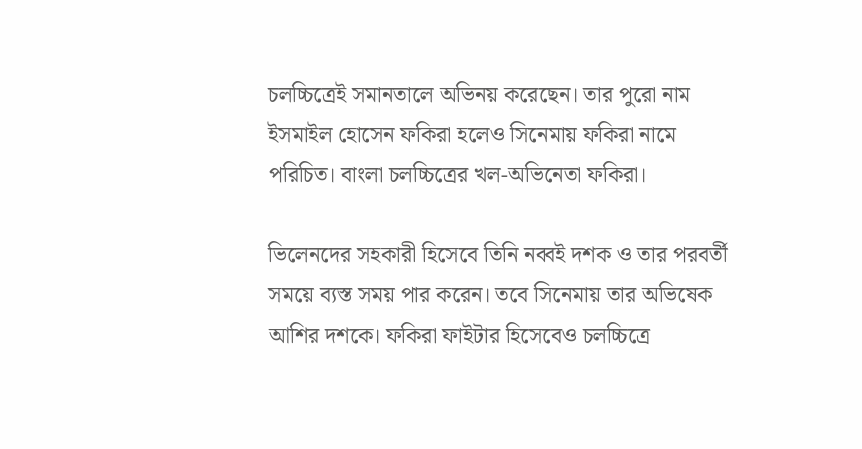চলচ্চিত্রেই সমানতালে অভিনয় করেছেন। তার পুরো নাম ইসমাইল হোসেন ফকিরা হলেও সিনেমায় ফকিরা নামে পরিচিত। বাংলা চলচ্চিত্রের খল-অভিনেতা ফকিরা।

ভিলেনদের সহকারী হিসেবে তিনি নব্বই দশক ও তার পরবর্তী সময়ে ব্যস্ত সময় পার করেন। তবে সিনেমায় তার অভিষেক আশির দশকে। ফকিরা ফাইটার হিসেবেও চলচ্চিত্রে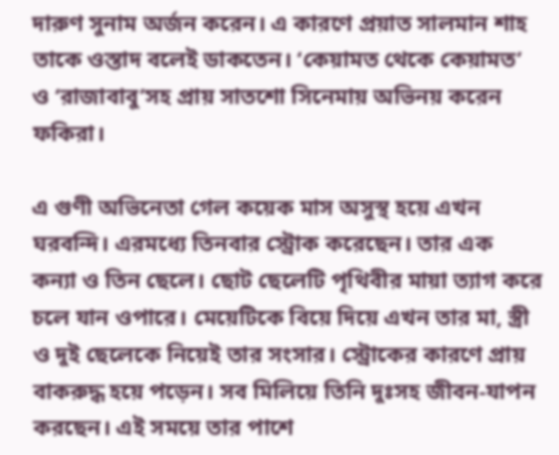দারুণ সুনাম অর্জন করেন। এ কারণে প্রয়াত সালমান শাহ তাকে ওস্তাদ বলেই ডাকতেন। ‘কেয়ামত থেকে কেয়ামত’ ও ‘রাজাবাবু’সহ প্রায় সাতশো সিনেমায় অভিনয় করেন ফকিরা।

এ গুণী অভিনেতা গেল কয়েক মাস অসুস্থ হয়ে এখন ঘরবন্দি। এরমধ্যে তিনবার স্ট্রোক করেছেন। তার এক কন্যা ও তিন ছেলে। ছোট ছেলেটি পৃথিবীর মায়া ত্যাগ করে চলে যান ওপারে। মেয়েটিকে বিয়ে দিয়ে এখন তার মা, স্ত্রী ও দুই ছেলেকে নিয়েই তার সংসার। স্ট্রোকের কারণে প্রায় বাকরুদ্ধ হয়ে পড়েন। সব মিলিয়ে তিনি দুঃসহ জীবন-যাপন করছেন। এই সময়ে তার পাশে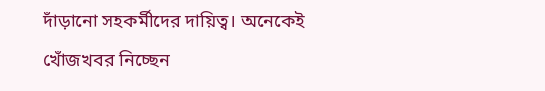দাঁড়ানো সহকর্মীদের দায়িত্ব। অনেকেই খোঁজখবর নিচ্ছেন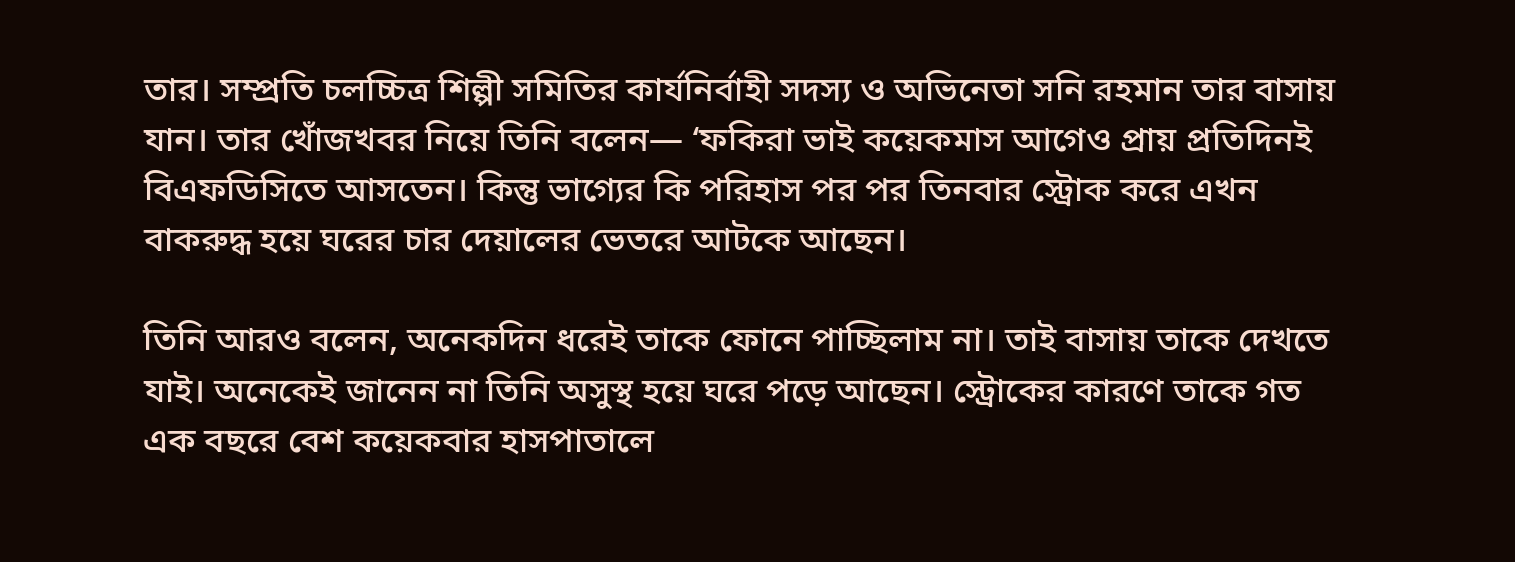তার। সম্প্রতি চলচ্চিত্র শিল্পী সমিতির কার্যনির্বাহী সদস্য ও অভিনেতা সনি রহমান তার বাসায় যান। তার খোঁজখবর নিয়ে তিনি বলেন— ‘ফকিরা ভাই কয়েকমাস আগেও প্রায় প্রতিদিনই বিএফডিসিতে আসতেন। কিন্তু ভাগ্যের কি পরিহাস পর পর তিনবার স্ট্রোক করে এখন বাকরুদ্ধ হয়ে ঘরের চার দেয়ালের ভেতরে আটকে আছেন।

তিনি আরও বলেন, অনেকদিন ধরেই তাকে ফোনে পাচ্ছিলাম না। তাই বাসায় তাকে দেখতে যাই। অনেকেই জানেন না তিনি অসুস্থ হয়ে ঘরে পড়ে আছেন। স্ট্রোকের কারণে তাকে গত এক বছরে বেশ কয়েকবার হাসপাতালে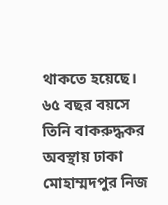থাকতে হয়েছে। ৬৫ বছর বয়সে তিনি বাকরুদ্ধকর অবস্থায় ঢাকা মোহাম্মদপুর নিজ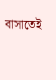বাসাতেই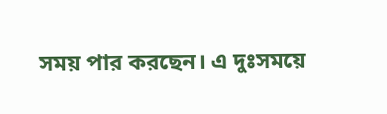সময় পার করছেন। এ দুঃসময়ে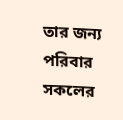তার জন্য পরিবার সকলের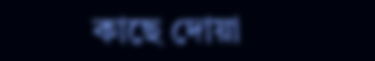কাছে দোয়া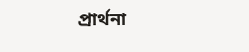প্রার্থনা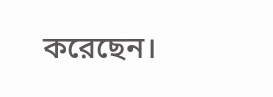করেছেন।